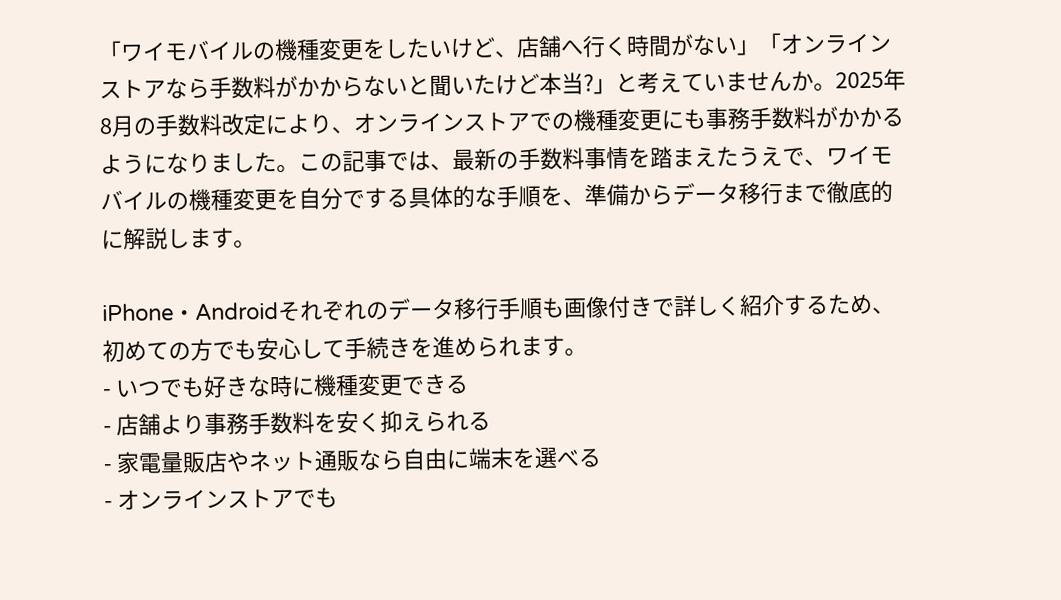「ワイモバイルの機種変更をしたいけど、店舗へ行く時間がない」「オンラインストアなら手数料がかからないと聞いたけど本当?」と考えていませんか。2025年8月の手数料改定により、オンラインストアでの機種変更にも事務手数料がかかるようになりました。この記事では、最新の手数料事情を踏まえたうえで、ワイモバイルの機種変更を自分でする具体的な手順を、準備からデータ移行まで徹底的に解説します。

iPhone・Androidそれぞれのデータ移行手順も画像付きで詳しく紹介するため、初めての方でも安心して手続きを進められます。
- いつでも好きな時に機種変更できる
- 店舗より事務手数料を安く抑えられる
- 家電量販店やネット通販なら自由に端末を選べる
- オンラインストアでも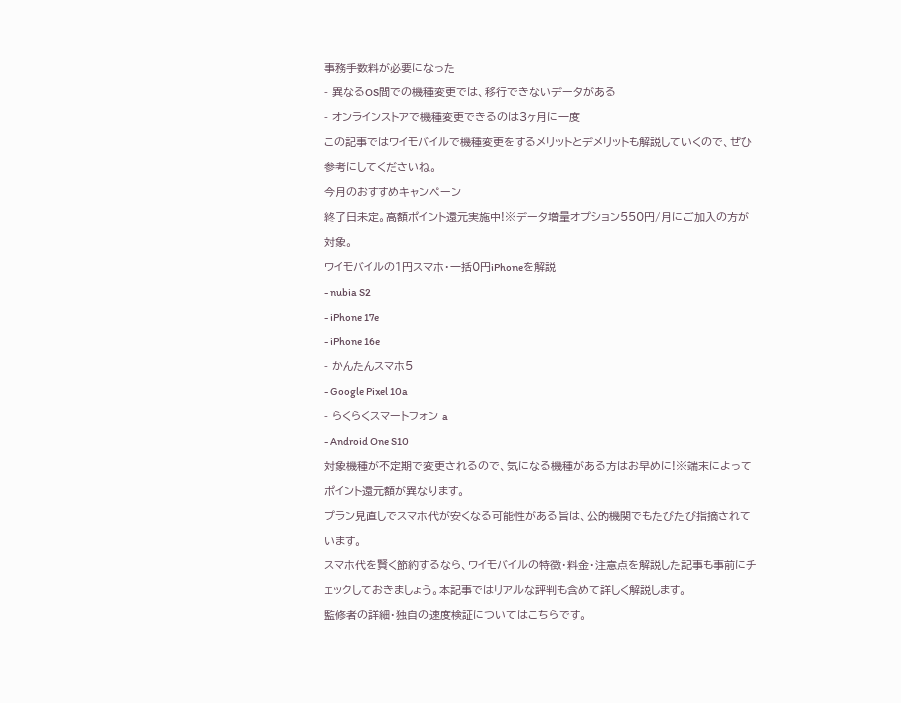事務手数料が必要になった
- 異なるOS間での機種変更では、移行できないデータがある
- オンラインストアで機種変更できるのは3ヶ月に一度
この記事ではワイモバイルで機種変更をするメリットとデメリットも解説していくので、ぜひ参考にしてくださいね。
今月のおすすめキャンペーン
終了日未定。高額ポイント還元実施中!※データ増量オプション550円/月にご加入の方が対象。
ワイモバイルの1円スマホ・一括0円iPhoneを解説
- nubia S2
- iPhone 17e
- iPhone 16e
- かんたんスマホ5
- Google Pixel 10a
- らくらくスマートフォン a
- Android One S10
対象機種が不定期で変更されるので、気になる機種がある方はお早めに!※端末によってポイント還元額が異なります。
プラン見直しでスマホ代が安くなる可能性がある旨は、公的機関でもたびたび指摘されています。
スマホ代を賢く節約するなら、ワイモバイルの特徴・料金・注意点を解説した記事も事前にチェックしておきましょう。本記事ではリアルな評判も含めて詳しく解説します。
監修者の詳細・独自の速度検証についてはこちらです。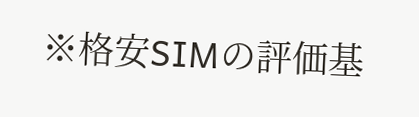※格安SIMの評価基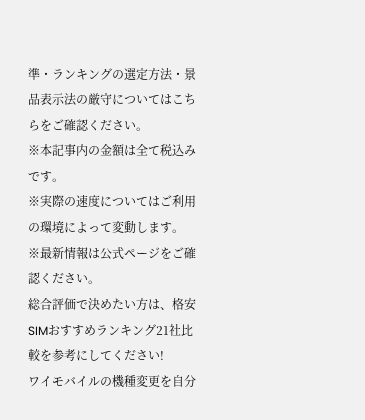準・ランキングの選定方法・景品表示法の厳守についてはこちらをご確認ください。
※本記事内の金額は全て税込みです。
※実際の速度についてはご利用の環境によって変動します。
※最新情報は公式ページをご確認ください。
総合評価で決めたい方は、格安SIMおすすめランキング21社比較を参考にしてください!
ワイモバイルの機種変更を自分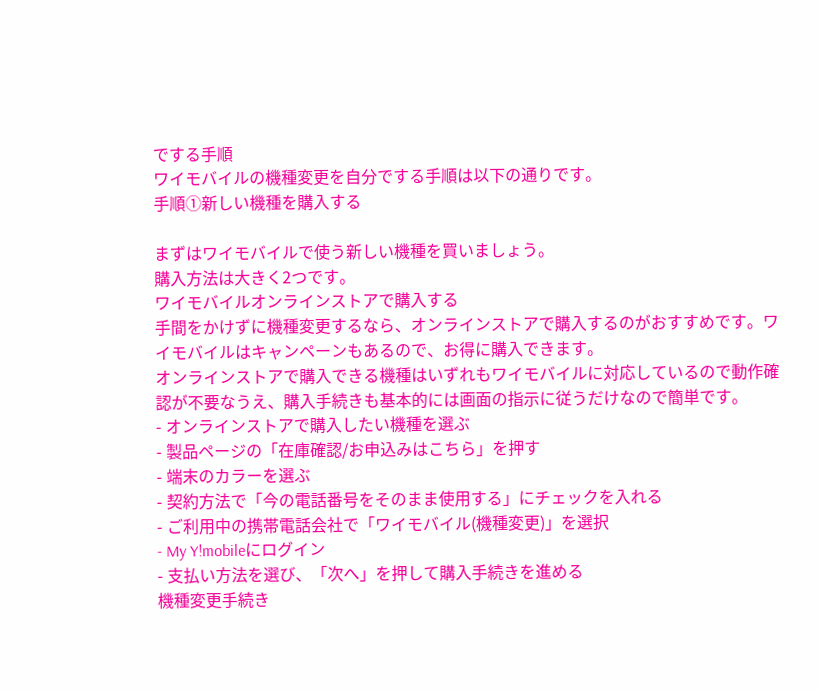でする手順
ワイモバイルの機種変更を自分でする手順は以下の通りです。
手順①新しい機種を購入する

まずはワイモバイルで使う新しい機種を買いましょう。
購入方法は大きく2つです。
ワイモバイルオンラインストアで購入する
手間をかけずに機種変更するなら、オンラインストアで購入するのがおすすめです。ワイモバイルはキャンペーンもあるので、お得に購入できます。
オンラインストアで購入できる機種はいずれもワイモバイルに対応しているので動作確認が不要なうえ、購入手続きも基本的には画面の指示に従うだけなので簡単です。
- オンラインストアで購入したい機種を選ぶ
- 製品ページの「在庫確認/お申込みはこちら」を押す
- 端末のカラーを選ぶ
- 契約方法で「今の電話番号をそのまま使用する」にチェックを入れる
- ご利用中の携帯電話会社で「ワイモバイル(機種変更)」を選択
- My Y!mobileにログイン
- 支払い方法を選び、「次へ」を押して購入手続きを進める
機種変更手続き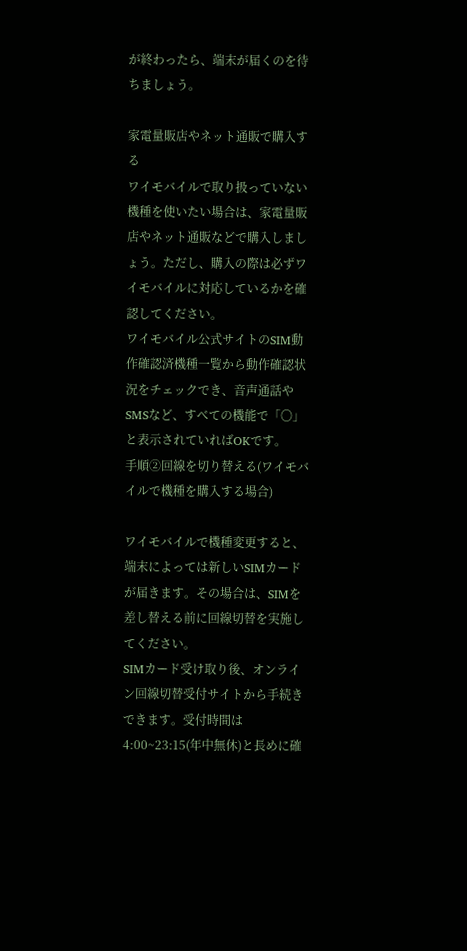が終わったら、端末が届くのを待ちましょう。

家電量販店やネット通販で購入する
ワイモバイルで取り扱っていない機種を使いたい場合は、家電量販店やネット通販などで購入しましょう。ただし、購入の際は必ずワイモバイルに対応しているかを確認してください。
ワイモバイル公式サイトのSIM動作確認済機種一覧から動作確認状況をチェックでき、音声通話やSMSなど、すべての機能で「〇」と表示されていればOKです。
手順②回線を切り替える(ワイモバイルで機種を購入する場合)

ワイモバイルで機種変更すると、端末によっては新しいSIMカードが届きます。その場合は、SIMを差し替える前に回線切替を実施してください。
SIMカード受け取り後、オンライン回線切替受付サイトから手続きできます。受付時間は4:00~23:15(年中無休)と長めに確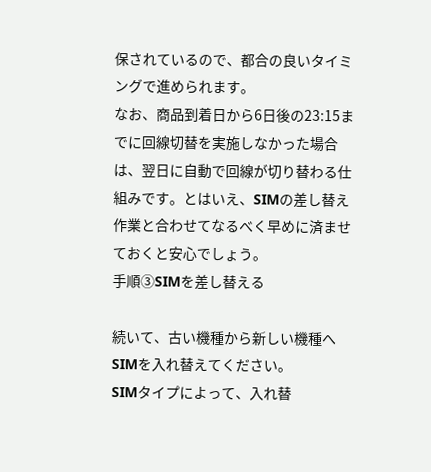保されているので、都合の良いタイミングで進められます。
なお、商品到着日から6日後の23:15までに回線切替を実施しなかった場合は、翌日に自動で回線が切り替わる仕組みです。とはいえ、SIMの差し替え作業と合わせてなるべく早めに済ませておくと安心でしょう。
手順③SIMを差し替える

続いて、古い機種から新しい機種へSIMを入れ替えてください。
SIMタイプによって、入れ替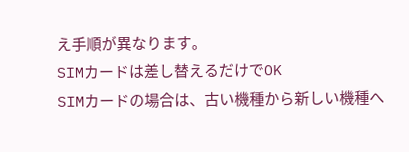え手順が異なります。
SIMカードは差し替えるだけでOK
SIMカードの場合は、古い機種から新しい機種へ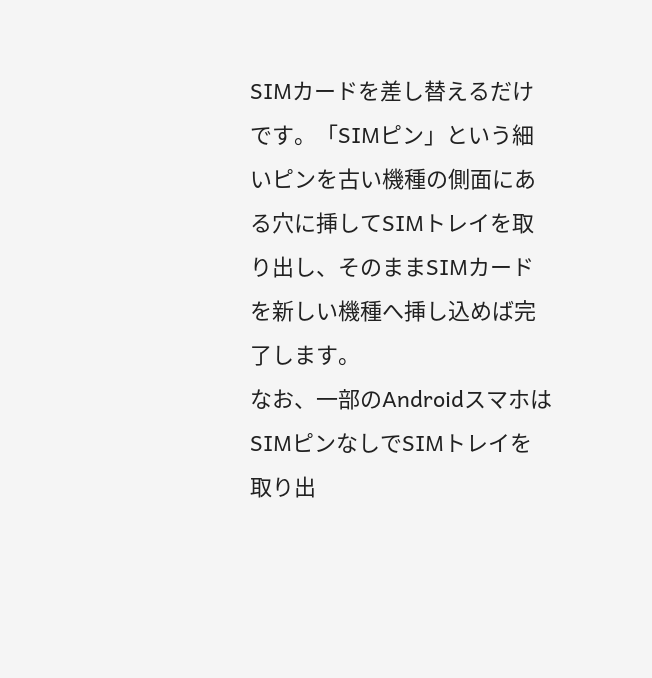SIMカードを差し替えるだけです。「SIMピン」という細いピンを古い機種の側面にある穴に挿してSIMトレイを取り出し、そのままSIMカードを新しい機種へ挿し込めば完了します。
なお、一部のAndroidスマホはSIMピンなしでSIMトレイを取り出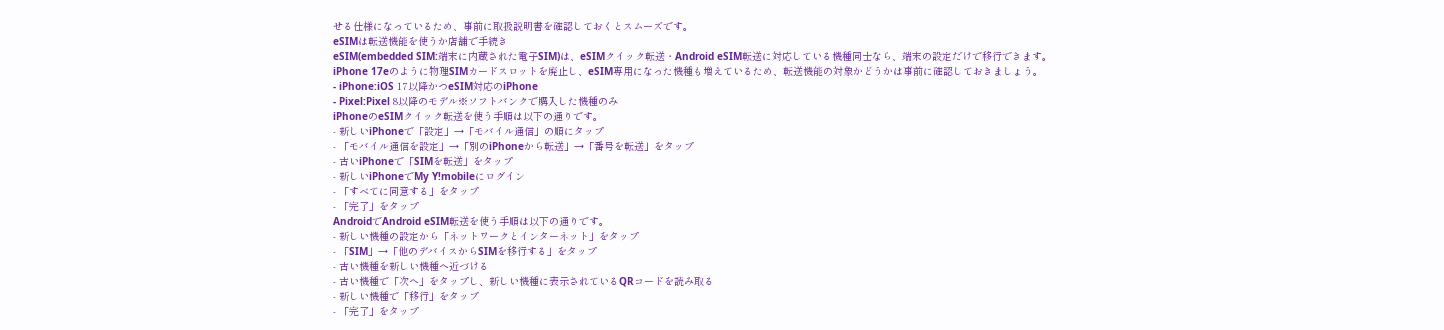せる仕様になっているため、事前に取扱説明書を確認しておくとスムーズです。
eSIMは転送機能を使うか店舗で手続き
eSIM(embedded SIM:端末に内蔵された電子SIM)は、eSIMクイック転送・Android eSIM転送に対応している機種同士なら、端末の設定だけで移行できます。
iPhone 17eのように物理SIMカードスロットを廃止し、eSIM専用になった機種も増えているため、転送機能の対象かどうかは事前に確認しておきましょう。
- iPhone:iOS 17以降かつeSIM対応のiPhone
- Pixel:Pixel 8以降のモデル※ソフトバンクで購入した機種のみ
iPhoneのeSIMクイック転送を使う手順は以下の通りです。
- 新しいiPhoneで「設定」→「モバイル通信」の順にタップ
- 「モバイル通信を設定」→「別のiPhoneから転送」→「番号を転送」をタップ
- 古いiPhoneで「SIMを転送」をタップ
- 新しいiPhoneでMy Y!mobileにログイン
- 「すべてに同意する」をタップ
- 「完了」をタップ
AndroidでAndroid eSIM転送を使う手順は以下の通りです。
- 新しい機種の設定から「ネットワークとインターネット」をタップ
- 「SIM」→「他のデバイスからSIMを移行する」をタップ
- 古い機種を新しい機種へ近づける
- 古い機種で「次へ」をタップし、新しい機種に表示されているQRコードを読み取る
- 新しい機種で「移行」をタップ
- 「完了」をタップ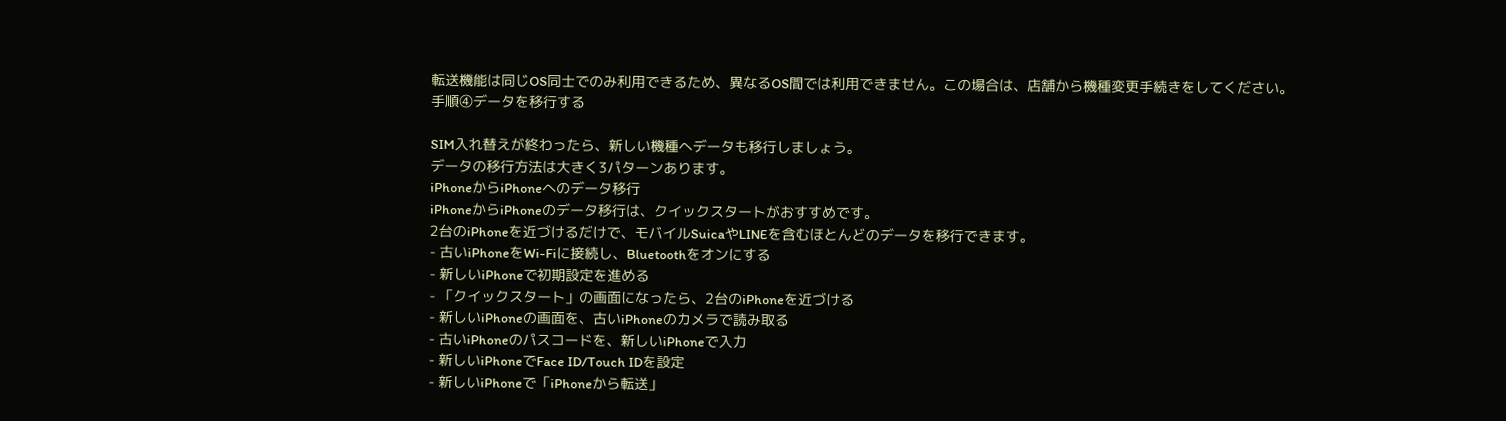転送機能は同じOS同士でのみ利用できるため、異なるOS間では利用できません。この場合は、店舗から機種変更手続きをしてください。
手順④データを移行する

SIM入れ替えが終わったら、新しい機種へデータも移行しましょう。
データの移行方法は大きく3パターンあります。
iPhoneからiPhoneへのデータ移行
iPhoneからiPhoneのデータ移行は、クイックスタートがおすすめです。
2台のiPhoneを近づけるだけで、モバイルSuicaやLINEを含むほとんどのデータを移行できます。
- 古いiPhoneをWi-Fiに接続し、Bluetoothをオンにする
- 新しいiPhoneで初期設定を進める
- 「クイックスタート」の画面になったら、2台のiPhoneを近づける
- 新しいiPhoneの画面を、古いiPhoneのカメラで読み取る
- 古いiPhoneのパスコードを、新しいiPhoneで入力
- 新しいiPhoneでFace ID/Touch IDを設定
- 新しいiPhoneで「iPhoneから転送」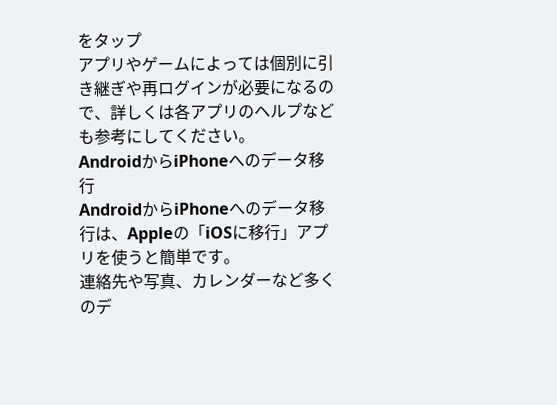をタップ
アプリやゲームによっては個別に引き継ぎや再ログインが必要になるので、詳しくは各アプリのヘルプなども参考にしてください。
AndroidからiPhoneへのデータ移行
AndroidからiPhoneへのデータ移行は、Appleの「iOSに移行」アプリを使うと簡単です。
連絡先や写真、カレンダーなど多くのデ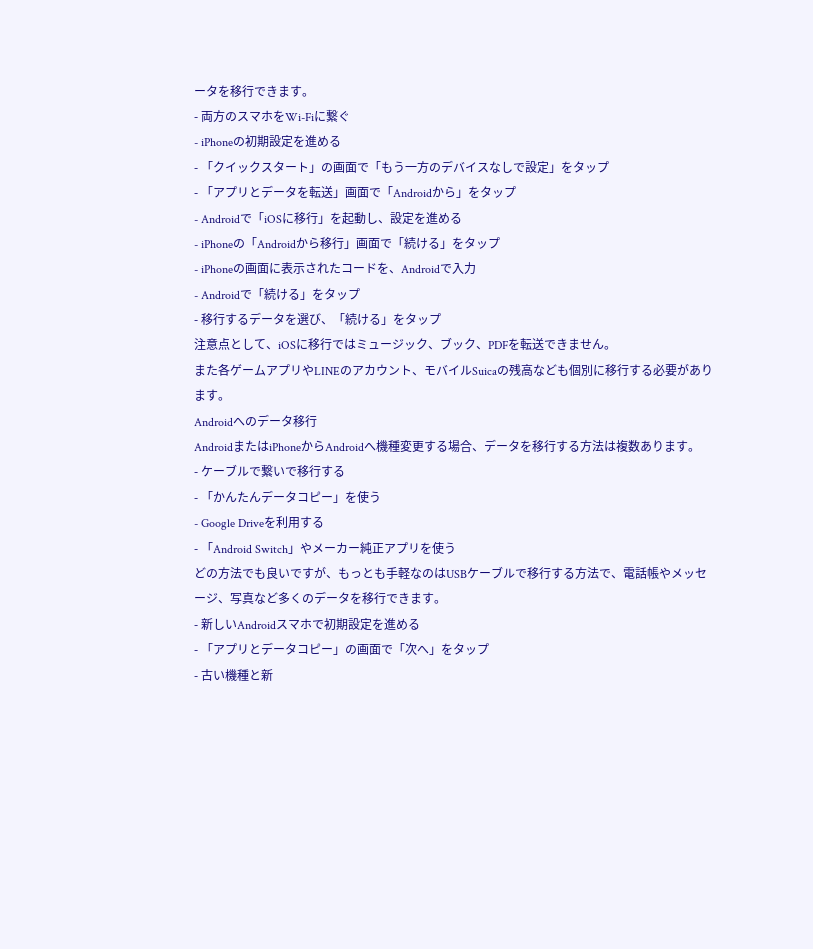ータを移行できます。
- 両方のスマホをWi-Fiに繋ぐ
- iPhoneの初期設定を進める
- 「クイックスタート」の画面で「もう一方のデバイスなしで設定」をタップ
- 「アプリとデータを転送」画面で「Androidから」をタップ
- Androidで「iOSに移行」を起動し、設定を進める
- iPhoneの「Androidから移行」画面で「続ける」をタップ
- iPhoneの画面に表示されたコードを、Androidで入力
- Androidで「続ける」をタップ
- 移行するデータを選び、「続ける」をタップ
注意点として、iOSに移行ではミュージック、ブック、PDFを転送できません。
また各ゲームアプリやLINEのアカウント、モバイルSuicaの残高なども個別に移行する必要があります。
Androidへのデータ移行
AndroidまたはiPhoneからAndroidへ機種変更する場合、データを移行する方法は複数あります。
- ケーブルで繋いで移行する
- 「かんたんデータコピー」を使う
- Google Driveを利用する
- 「Android Switch」やメーカー純正アプリを使う
どの方法でも良いですが、もっとも手軽なのはUSBケーブルで移行する方法で、電話帳やメッセージ、写真など多くのデータを移行できます。
- 新しいAndroidスマホで初期設定を進める
- 「アプリとデータコピー」の画面で「次へ」をタップ
- 古い機種と新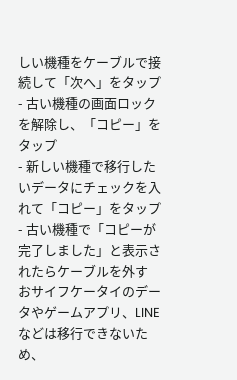しい機種をケーブルで接続して「次へ」をタップ
- 古い機種の画面ロックを解除し、「コピー」をタップ
- 新しい機種で移行したいデータにチェックを入れて「コピー」をタップ
- 古い機種で「コピーが完了しました」と表示されたらケーブルを外す
おサイフケータイのデータやゲームアプリ、LINEなどは移行できないため、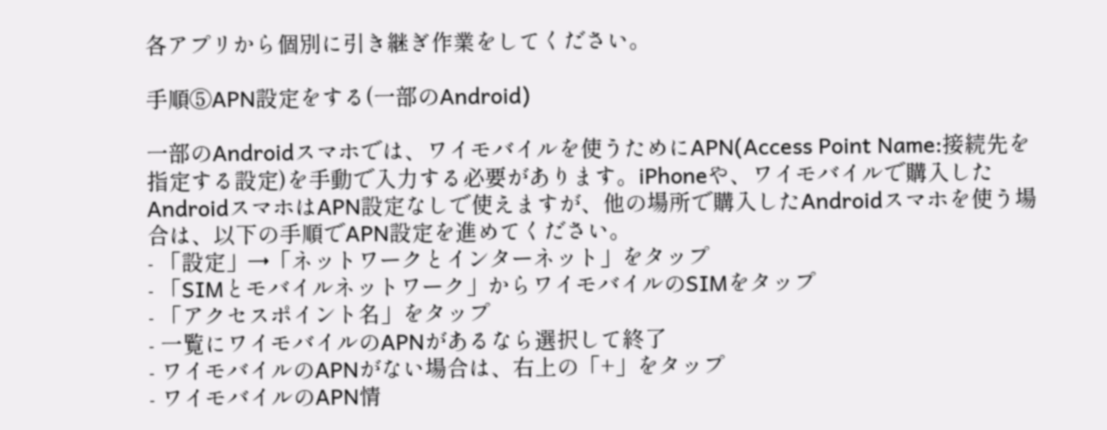各アプリから個別に引き継ぎ作業をしてください。

手順⑤APN設定をする(一部のAndroid)

一部のAndroidスマホでは、ワイモバイルを使うためにAPN(Access Point Name:接続先を指定する設定)を手動で入力する必要があります。iPhoneや、ワイモバイルで購入したAndroidスマホはAPN設定なしで使えますが、他の場所で購入したAndroidスマホを使う場合は、以下の手順でAPN設定を進めてください。
- 「設定」→「ネットワークとインターネット」をタップ
- 「SIMとモバイルネットワーク」からワイモバイルのSIMをタップ
- 「アクセスポイント名」をタップ
- 一覧にワイモバイルのAPNがあるなら選択して終了
- ワイモバイルのAPNがない場合は、右上の「+」をタップ
- ワイモバイルのAPN情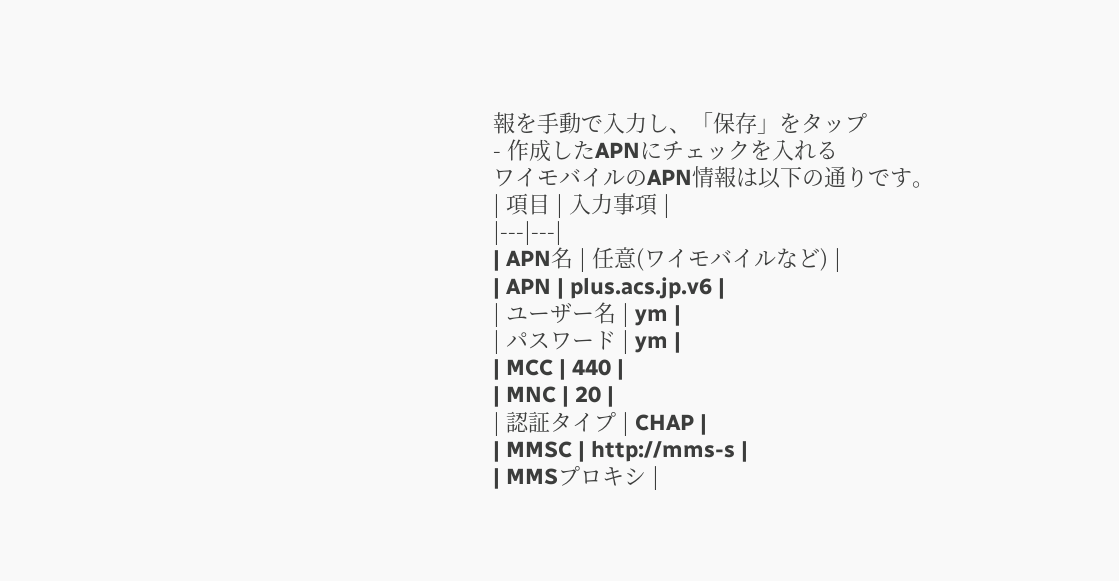報を手動で入力し、「保存」をタップ
- 作成したAPNにチェックを入れる
ワイモバイルのAPN情報は以下の通りです。
| 項目 | 入力事項 |
|---|---|
| APN名 | 任意(ワイモバイルなど) |
| APN | plus.acs.jp.v6 |
| ユーザー名 | ym |
| パスワード | ym |
| MCC | 440 |
| MNC | 20 |
| 認証タイプ | CHAP |
| MMSC | http://mms-s |
| MMSプロキシ |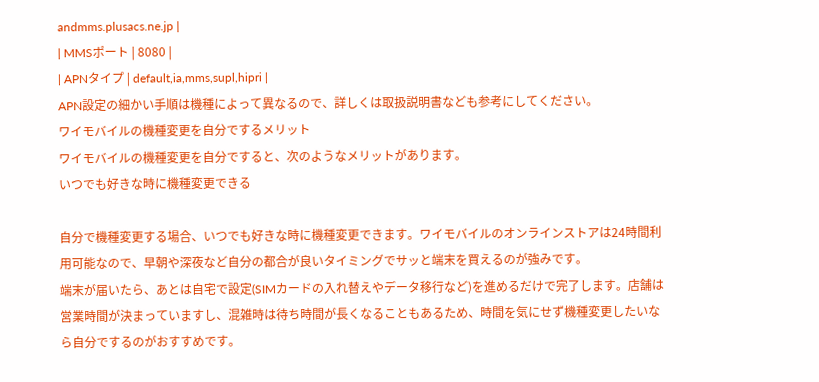andmms.plusacs.ne.jp |
| MMSポート | 8080 |
| APNタイプ | default,ia,mms,supl,hipri |
APN設定の細かい手順は機種によって異なるので、詳しくは取扱説明書なども参考にしてください。
ワイモバイルの機種変更を自分でするメリット
ワイモバイルの機種変更を自分ですると、次のようなメリットがあります。
いつでも好きな時に機種変更できる

自分で機種変更する場合、いつでも好きな時に機種変更できます。ワイモバイルのオンラインストアは24時間利用可能なので、早朝や深夜など自分の都合が良いタイミングでサッと端末を買えるのが強みです。
端末が届いたら、あとは自宅で設定(SIMカードの入れ替えやデータ移行など)を進めるだけで完了します。店舗は営業時間が決まっていますし、混雑時は待ち時間が長くなることもあるため、時間を気にせず機種変更したいなら自分でするのがおすすめです。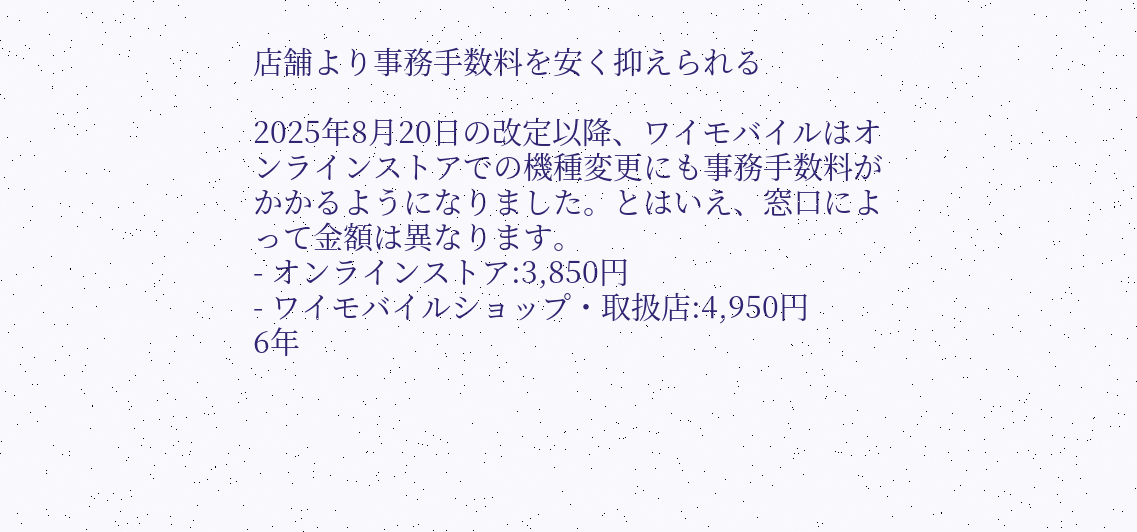店舗より事務手数料を安く抑えられる

2025年8月20日の改定以降、ワイモバイルはオンラインストアでの機種変更にも事務手数料がかかるようになりました。とはいえ、窓口によって金額は異なります。
- オンラインストア:3,850円
- ワイモバイルショップ・取扱店:4,950円
6年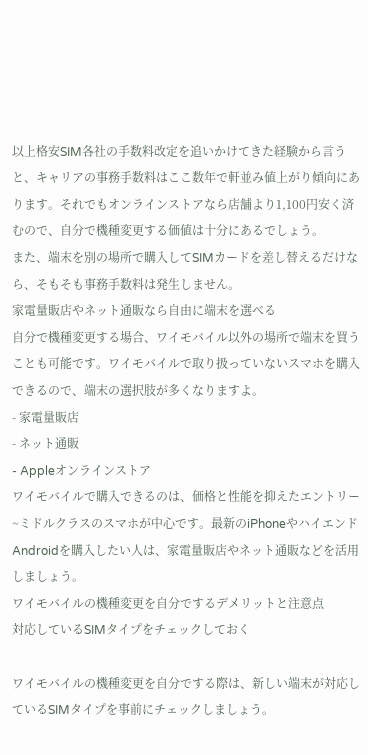以上格安SIM各社の手数料改定を追いかけてきた経験から言うと、キャリアの事務手数料はここ数年で軒並み値上がり傾向にあります。それでもオンラインストアなら店舗より1,100円安く済むので、自分で機種変更する価値は十分にあるでしょう。
また、端末を別の場所で購入してSIMカードを差し替えるだけなら、そもそも事務手数料は発生しません。
家電量販店やネット通販なら自由に端末を選べる
自分で機種変更する場合、ワイモバイル以外の場所で端末を買うことも可能です。ワイモバイルで取り扱っていないスマホを購入できるので、端末の選択肢が多くなりますよ。
- 家電量販店
- ネット通販
- Appleオンラインストア
ワイモバイルで購入できるのは、価格と性能を抑えたエントリー~ミドルクラスのスマホが中心です。最新のiPhoneやハイエンドAndroidを購入したい人は、家電量販店やネット通販などを活用しましょう。
ワイモバイルの機種変更を自分でするデメリットと注意点
対応しているSIMタイプをチェックしておく

ワイモバイルの機種変更を自分でする際は、新しい端末が対応しているSIMタイプを事前にチェックしましょう。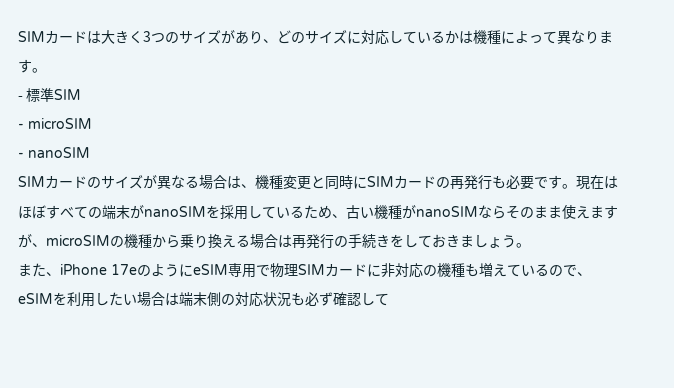SIMカードは大きく3つのサイズがあり、どのサイズに対応しているかは機種によって異なります。
- 標準SIM
- microSIM
- nanoSIM
SIMカードのサイズが異なる場合は、機種変更と同時にSIMカードの再発行も必要です。現在はほぼすべての端末がnanoSIMを採用しているため、古い機種がnanoSIMならそのまま使えますが、microSIMの機種から乗り換える場合は再発行の手続きをしておきましょう。
また、iPhone 17eのようにeSIM専用で物理SIMカードに非対応の機種も増えているので、eSIMを利用したい場合は端末側の対応状況も必ず確認して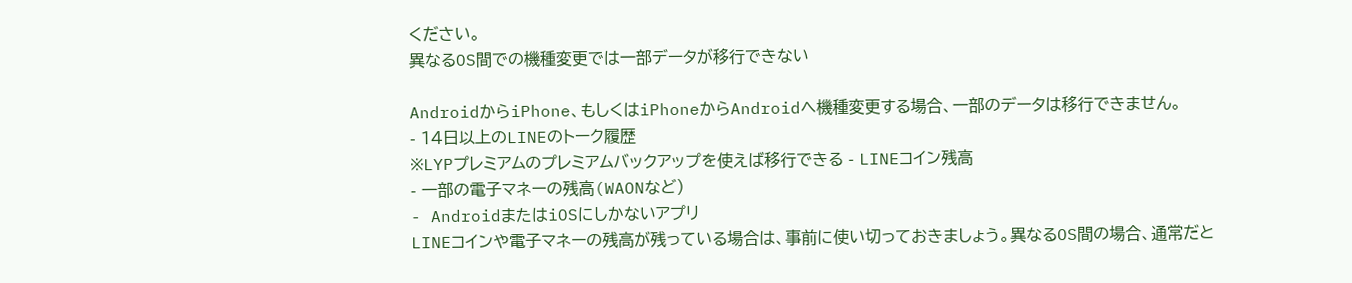ください。
異なるOS間での機種変更では一部データが移行できない

AndroidからiPhone、もしくはiPhoneからAndroidへ機種変更する場合、一部のデータは移行できません。
- 14日以上のLINEのトーク履歴
※LYPプレミアムのプレミアムバックアップを使えば移行できる - LINEコイン残高
- 一部の電子マネーの残高(WAONなど)
- AndroidまたはiOSにしかないアプリ
LINEコインや電子マネーの残高が残っている場合は、事前に使い切っておきましょう。異なるOS間の場合、通常だと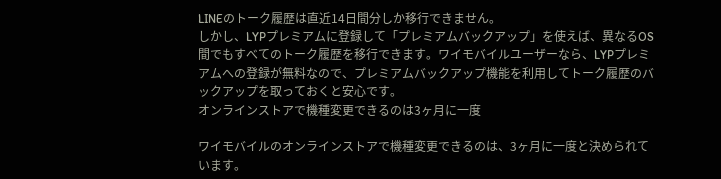LINEのトーク履歴は直近14日間分しか移行できません。
しかし、LYPプレミアムに登録して「プレミアムバックアップ」を使えば、異なるOS間でもすべてのトーク履歴を移行できます。ワイモバイルユーザーなら、LYPプレミアムへの登録が無料なので、プレミアムバックアップ機能を利用してトーク履歴のバックアップを取っておくと安心です。
オンラインストアで機種変更できるのは3ヶ月に一度

ワイモバイルのオンラインストアで機種変更できるのは、3ヶ月に一度と決められています。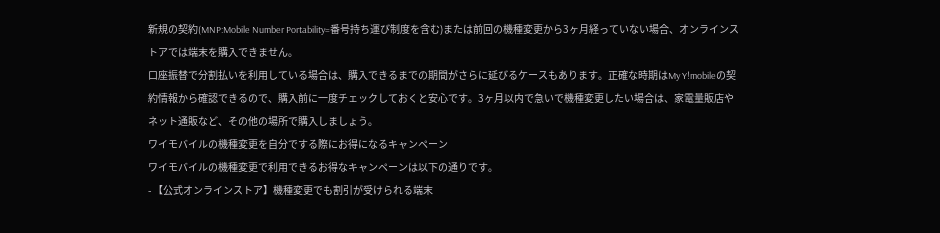新規の契約(MNP:Mobile Number Portability=番号持ち運び制度を含む)または前回の機種変更から3ヶ月経っていない場合、オンラインストアでは端末を購入できません。
口座振替で分割払いを利用している場合は、購入できるまでの期間がさらに延びるケースもあります。正確な時期はMy Y!mobileの契約情報から確認できるので、購入前に一度チェックしておくと安心です。3ヶ月以内で急いで機種変更したい場合は、家電量販店やネット通販など、その他の場所で購入しましょう。
ワイモバイルの機種変更を自分でする際にお得になるキャンペーン
ワイモバイルの機種変更で利用できるお得なキャンペーンは以下の通りです。
- 【公式オンラインストア】機種変更でも割引が受けられる端末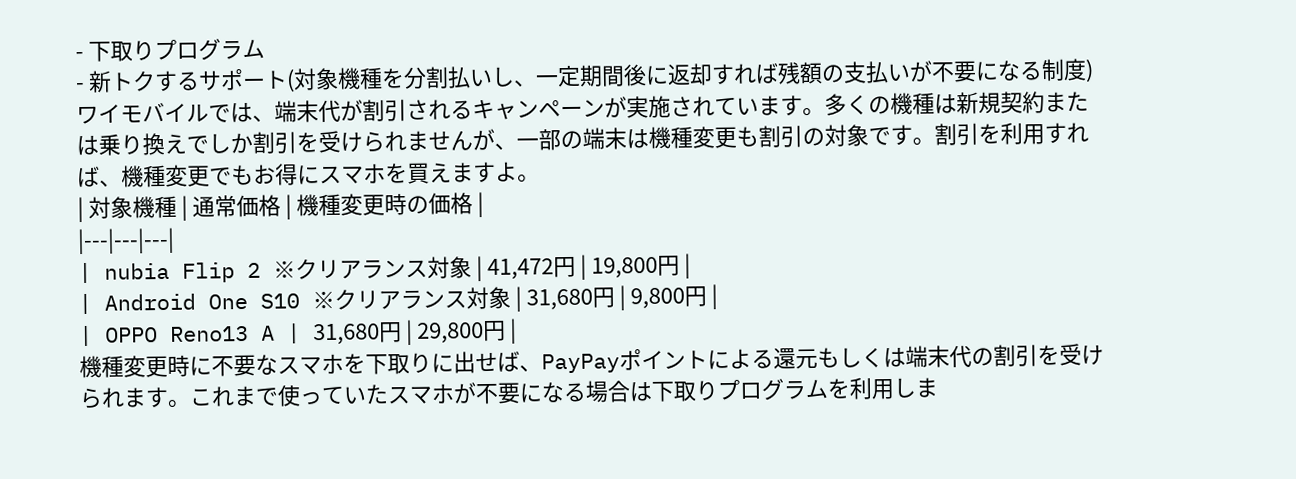- 下取りプログラム
- 新トクするサポート(対象機種を分割払いし、一定期間後に返却すれば残額の支払いが不要になる制度)
ワイモバイルでは、端末代が割引されるキャンペーンが実施されています。多くの機種は新規契約または乗り換えでしか割引を受けられませんが、一部の端末は機種変更も割引の対象です。割引を利用すれば、機種変更でもお得にスマホを買えますよ。
| 対象機種 | 通常価格 | 機種変更時の価格 |
|---|---|---|
| nubia Flip 2 ※クリアランス対象 | 41,472円 | 19,800円 |
| Android One S10 ※クリアランス対象 | 31,680円 | 9,800円 |
| OPPO Reno13 A | 31,680円 | 29,800円 |
機種変更時に不要なスマホを下取りに出せば、PayPayポイントによる還元もしくは端末代の割引を受けられます。これまで使っていたスマホが不要になる場合は下取りプログラムを利用しま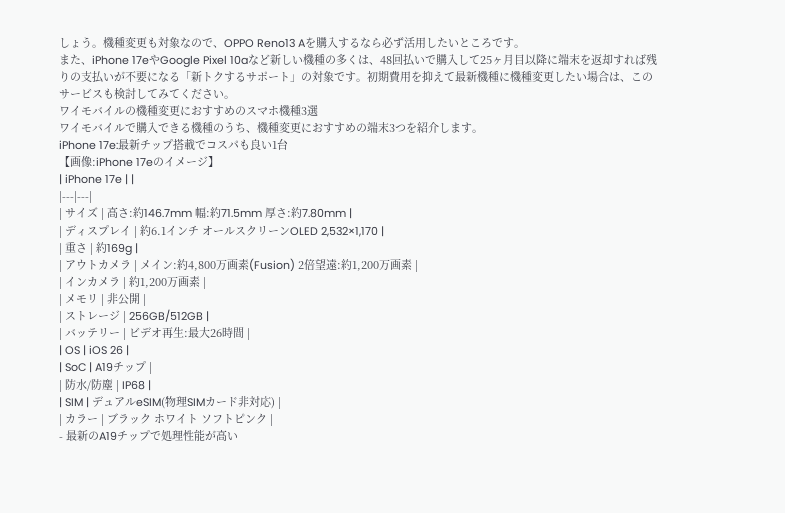しょう。機種変更も対象なので、OPPO Reno13 Aを購入するなら必ず活用したいところです。
また、iPhone 17eやGoogle Pixel 10aなど新しい機種の多くは、48回払いで購入して25ヶ月目以降に端末を返却すれば残りの支払いが不要になる「新トクするサポート」の対象です。初期費用を抑えて最新機種に機種変更したい場合は、このサービスも検討してみてください。
ワイモバイルの機種変更におすすめのスマホ機種3選
ワイモバイルで購入できる機種のうち、機種変更におすすめの端末3つを紹介します。
iPhone 17e:最新チップ搭載でコスパも良い1台
【画像:iPhone 17eのイメージ】
| iPhone 17e | |
|---|---|
| サイズ | 高さ:約146.7mm 幅:約71.5mm 厚さ:約7.80mm |
| ディスプレイ | 約6.1インチ オールスクリーンOLED 2,532×1,170 |
| 重さ | 約169g |
| アウトカメラ | メイン:約4,800万画素(Fusion) 2倍望遠:約1,200万画素 |
| インカメラ | 約1,200万画素 |
| メモリ | 非公開 |
| ストレージ | 256GB/512GB |
| バッテリー | ビデオ再生:最大26時間 |
| OS | iOS 26 |
| SoC | A19チップ |
| 防水/防塵 | IP68 |
| SIM | デュアルeSIM(物理SIMカード非対応) |
| カラー | ブラック ホワイト ソフトピンク |
- 最新のA19チップで処理性能が高い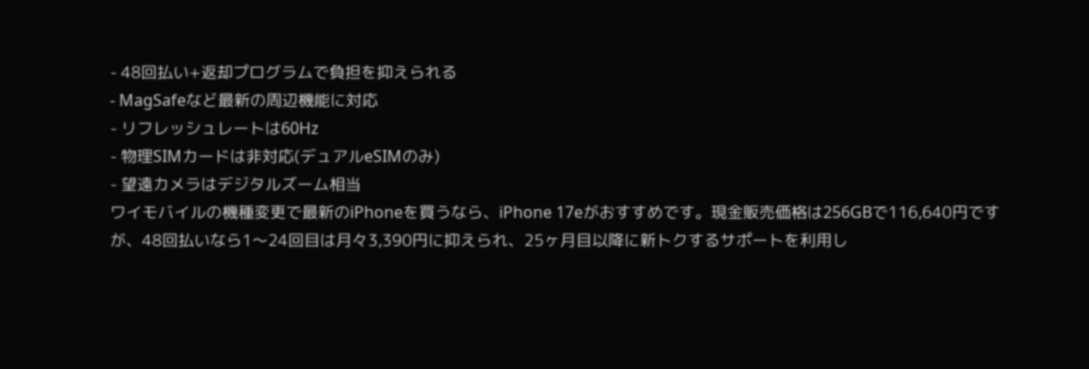- 48回払い+返却プログラムで負担を抑えられる
- MagSafeなど最新の周辺機能に対応
- リフレッシュレートは60Hz
- 物理SIMカードは非対応(デュアルeSIMのみ)
- 望遠カメラはデジタルズーム相当
ワイモバイルの機種変更で最新のiPhoneを買うなら、iPhone 17eがおすすめです。現金販売価格は256GBで116,640円ですが、48回払いなら1〜24回目は月々3,390円に抑えられ、25ヶ月目以降に新トクするサポートを利用し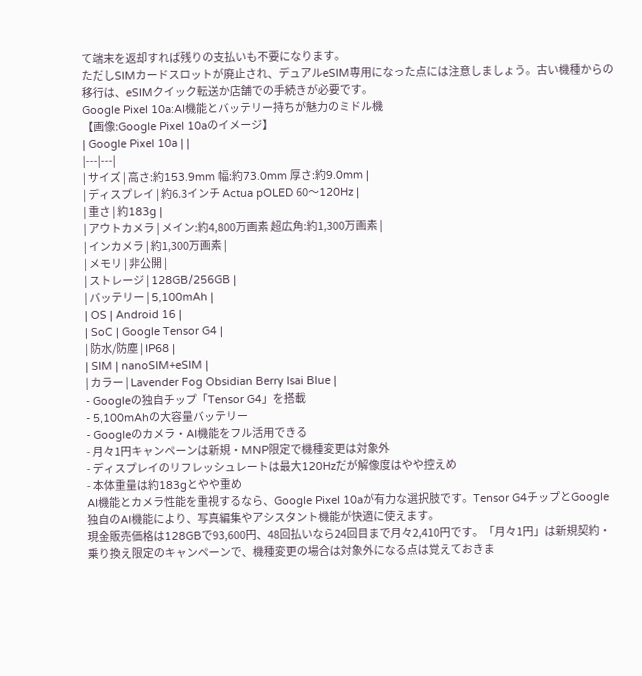て端末を返却すれば残りの支払いも不要になります。
ただしSIMカードスロットが廃止され、デュアルeSIM専用になった点には注意しましょう。古い機種からの移行は、eSIMクイック転送か店舗での手続きが必要です。
Google Pixel 10a:AI機能とバッテリー持ちが魅力のミドル機
【画像:Google Pixel 10aのイメージ】
| Google Pixel 10a | |
|---|---|
| サイズ | 高さ:約153.9mm 幅:約73.0mm 厚さ:約9.0mm |
| ディスプレイ | 約6.3インチ Actua pOLED 60〜120Hz |
| 重さ | 約183g |
| アウトカメラ | メイン:約4,800万画素 超広角:約1,300万画素 |
| インカメラ | 約1,300万画素 |
| メモリ | 非公開 |
| ストレージ | 128GB/256GB |
| バッテリー | 5,100mAh |
| OS | Android 16 |
| SoC | Google Tensor G4 |
| 防水/防塵 | IP68 |
| SIM | nanoSIM+eSIM |
| カラー | Lavender Fog Obsidian Berry Isai Blue |
- Googleの独自チップ「Tensor G4」を搭載
- 5,100mAhの大容量バッテリー
- Googleのカメラ・AI機能をフル活用できる
- 月々1円キャンペーンは新規・MNP限定で機種変更は対象外
- ディスプレイのリフレッシュレートは最大120Hzだが解像度はやや控えめ
- 本体重量は約183gとやや重め
AI機能とカメラ性能を重視するなら、Google Pixel 10aが有力な選択肢です。Tensor G4チップとGoogle独自のAI機能により、写真編集やアシスタント機能が快適に使えます。
現金販売価格は128GBで93,600円、48回払いなら24回目まで月々2,410円です。「月々1円」は新規契約・乗り換え限定のキャンペーンで、機種変更の場合は対象外になる点は覚えておきま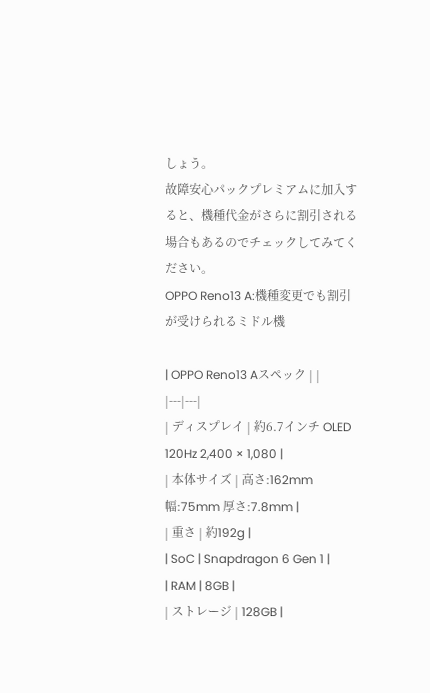しょう。
故障安心パックプレミアムに加入すると、機種代金がさらに割引される場合もあるのでチェックしてみてください。
OPPO Reno13 A:機種変更でも割引が受けられるミドル機

| OPPO Reno13 Aスペック | |
|---|---|
| ディスプレイ | 約6.7インチ OLED 120Hz 2,400 × 1,080 |
| 本体サイズ | 高さ:162mm 幅:75mm 厚さ:7.8mm |
| 重さ | 約192g |
| SoC | Snapdragon 6 Gen 1 |
| RAM | 8GB |
| ストレージ | 128GB |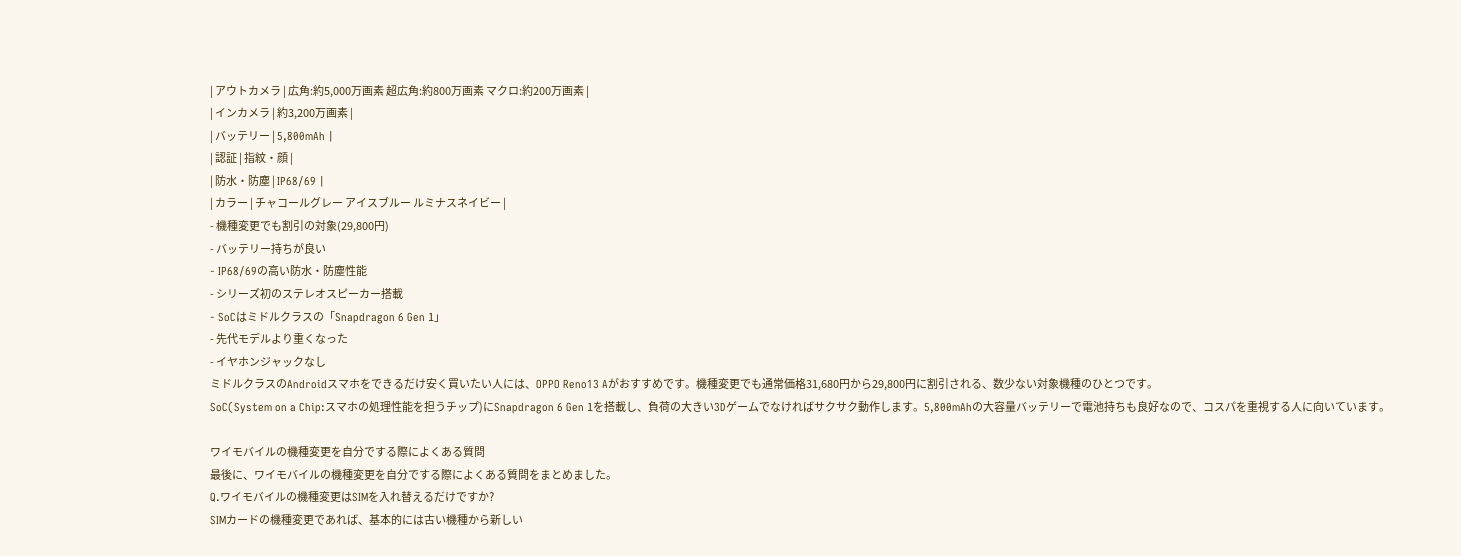| アウトカメラ | 広角:約5,000万画素 超広角:約800万画素 マクロ:約200万画素 |
| インカメラ | 約3,200万画素 |
| バッテリー | 5,800mAh |
| 認証 | 指紋・顔 |
| 防水・防塵 | IP68/69 |
| カラー | チャコールグレー アイスブルー ルミナスネイビー |
- 機種変更でも割引の対象(29,800円)
- バッテリー持ちが良い
- IP68/69の高い防水・防塵性能
- シリーズ初のステレオスピーカー搭載
- SoCはミドルクラスの「Snapdragon 6 Gen 1」
- 先代モデルより重くなった
- イヤホンジャックなし
ミドルクラスのAndroidスマホをできるだけ安く買いたい人には、OPPO Reno13 Aがおすすめです。機種変更でも通常価格31,680円から29,800円に割引される、数少ない対象機種のひとつです。
SoC(System on a Chip:スマホの処理性能を担うチップ)にSnapdragon 6 Gen 1を搭載し、負荷の大きい3Dゲームでなければサクサク動作します。5,800mAhの大容量バッテリーで電池持ちも良好なので、コスパを重視する人に向いています。

ワイモバイルの機種変更を自分でする際によくある質問
最後に、ワイモバイルの機種変更を自分でする際によくある質問をまとめました。
Q.ワイモバイルの機種変更はSIMを入れ替えるだけですか?
SIMカードの機種変更であれば、基本的には古い機種から新しい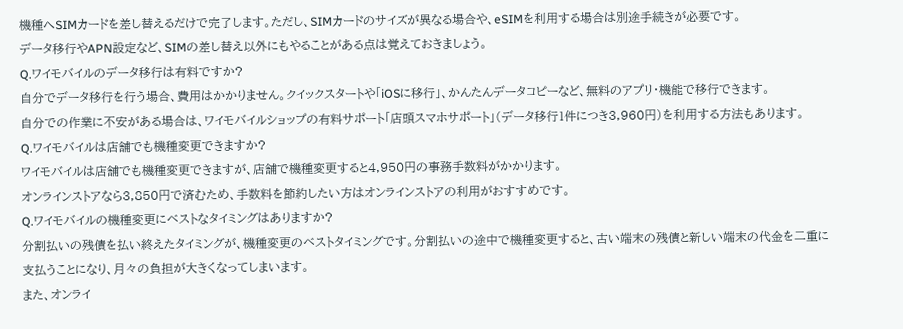機種へSIMカードを差し替えるだけで完了します。ただし、SIMカードのサイズが異なる場合や、eSIMを利用する場合は別途手続きが必要です。
データ移行やAPN設定など、SIMの差し替え以外にもやることがある点は覚えておきましょう。
Q.ワイモバイルのデータ移行は有料ですか?
自分でデータ移行を行う場合、費用はかかりません。クイックスタートや「iOSに移行」、かんたんデータコピーなど、無料のアプリ・機能で移行できます。
自分での作業に不安がある場合は、ワイモバイルショップの有料サポート「店頭スマホサポート」(データ移行1件につき3,960円)を利用する方法もあります。
Q.ワイモバイルは店舗でも機種変更できますか?
ワイモバイルは店舗でも機種変更できますが、店舗で機種変更すると4,950円の事務手数料がかかります。
オンラインストアなら3,850円で済むため、手数料を節約したい方はオンラインストアの利用がおすすめです。
Q.ワイモバイルの機種変更にベストなタイミングはありますか?
分割払いの残債を払い終えたタイミングが、機種変更のベストタイミングです。分割払いの途中で機種変更すると、古い端末の残債と新しい端末の代金を二重に支払うことになり、月々の負担が大きくなってしまいます。
また、オンライ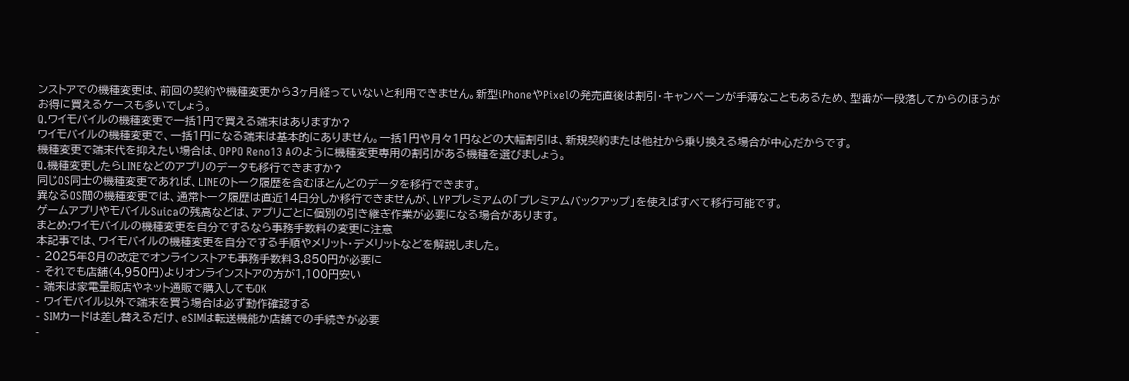ンストアでの機種変更は、前回の契約や機種変更から3ヶ月経っていないと利用できません。新型iPhoneやPixelの発売直後は割引・キャンペーンが手薄なこともあるため、型番が一段落してからのほうがお得に買えるケースも多いでしょう。
Q.ワイモバイルの機種変更で一括1円で買える端末はありますか?
ワイモバイルの機種変更で、一括1円になる端末は基本的にありません。一括1円や月々1円などの大幅割引は、新規契約または他社から乗り換える場合が中心だからです。
機種変更で端末代を抑えたい場合は、OPPO Reno13 Aのように機種変更専用の割引がある機種を選びましょう。
Q.機種変更したらLINEなどのアプリのデータも移行できますか?
同じOS同士の機種変更であれば、LINEのトーク履歴を含むほとんどのデータを移行できます。
異なるOS間の機種変更では、通常トーク履歴は直近14日分しか移行できませんが、LYPプレミアムの「プレミアムバックアップ」を使えばすべて移行可能です。
ゲームアプリやモバイルSuicaの残高などは、アプリごとに個別の引き継ぎ作業が必要になる場合があります。
まとめ:ワイモバイルの機種変更を自分でするなら事務手数料の変更に注意
本記事では、ワイモバイルの機種変更を自分でする手順やメリット・デメリットなどを解説しました。
- 2025年8月の改定でオンラインストアも事務手数料3,850円が必要に
- それでも店舗(4,950円)よりオンラインストアの方が1,100円安い
- 端末は家電量販店やネット通販で購入してもOK
- ワイモバイル以外で端末を買う場合は必ず動作確認する
- SIMカードは差し替えるだけ、eSIMは転送機能か店舗での手続きが必要
-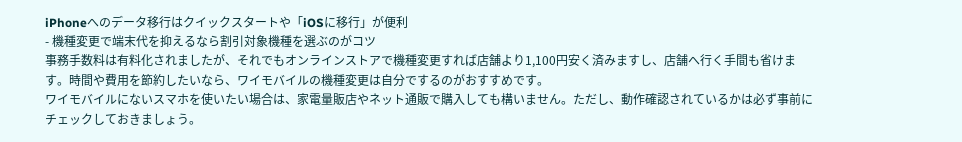iPhoneへのデータ移行はクイックスタートや「iOSに移行」が便利
- 機種変更で端末代を抑えるなら割引対象機種を選ぶのがコツ
事務手数料は有料化されましたが、それでもオンラインストアで機種変更すれば店舗より1,100円安く済みますし、店舗へ行く手間も省けます。時間や費用を節約したいなら、ワイモバイルの機種変更は自分でするのがおすすめです。
ワイモバイルにないスマホを使いたい場合は、家電量販店やネット通販で購入しても構いません。ただし、動作確認されているかは必ず事前にチェックしておきましょう。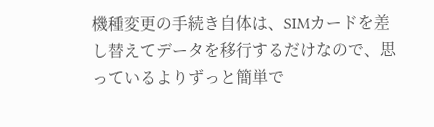機種変更の手続き自体は、SIMカードを差し替えてデータを移行するだけなので、思っているよりずっと簡単で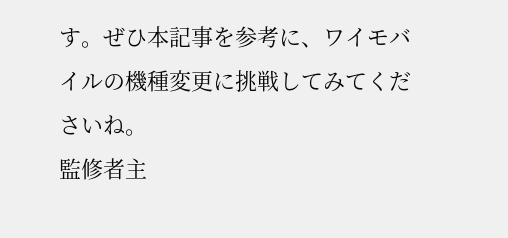す。ぜひ本記事を参考に、ワイモバイルの機種変更に挑戦してみてくださいね。
監修者主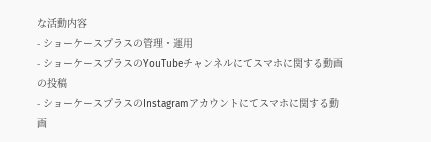な活動内容
- ショーケースプラスの管理・運用
- ショーケースプラスのYouTubeチャンネルにてスマホに関する動画の投稿
- ショーケースプラスのInstagramアカウントにてスマホに関する動画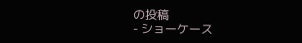の投稿
- ショーケース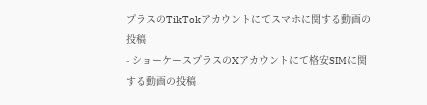プラスのTikTokアカウントにてスマホに関する動画の投稿
- ショーケースプラスのXアカウントにて格安SIMに関する動画の投稿